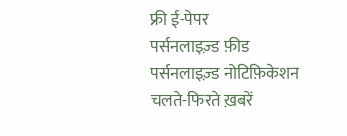फ्री ई-पेपर
पर्सनलाइज़्ड फ़ीड
पर्सनलाइज़्ड नोटिफ़िकेशन
चलते-फिरते ख़बरें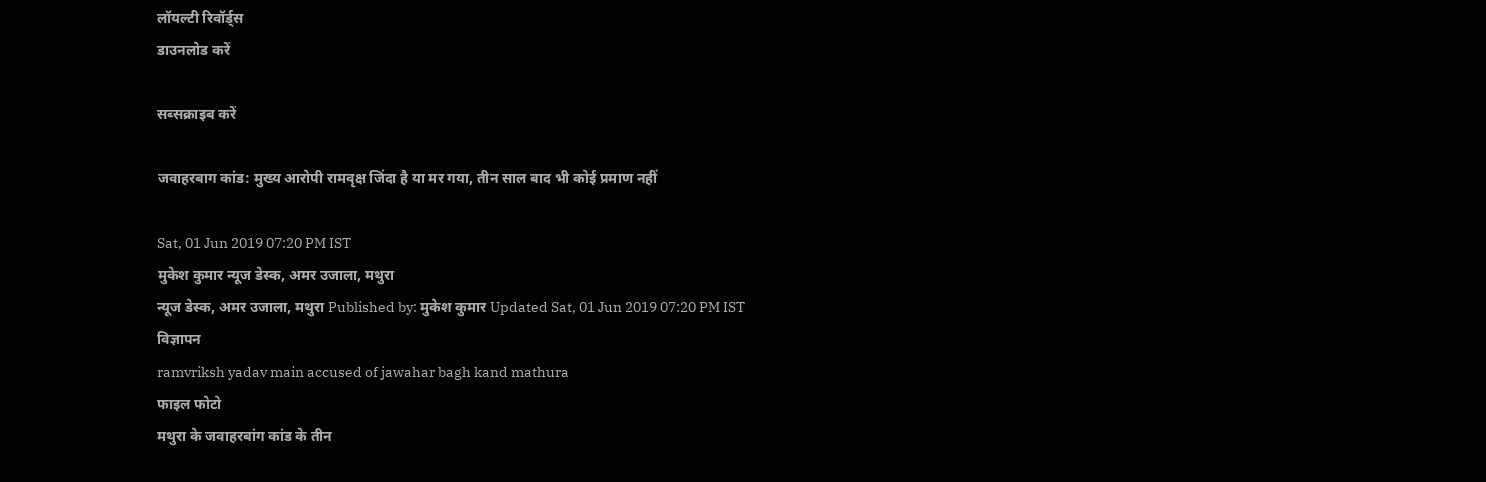लॉयल्टी रिवॉर्ड्स
डाउनलोड करें

सब्सक्राइब करें

जवाहरबाग कांड: मुख्य आरोपी रामवृक्ष जिंदा है या मर गया, तीन साल बाद भी कोई प्रमाण नहीं

Sat, 01 Jun 2019 07:20 PM IST
मुकेश कुमार न्यूज डेस्क, अमर उजाला, मथुरा
न्यूज डेस्क, अमर उजाला, मथुरा Published by: मुकेश कुमार Updated Sat, 01 Jun 2019 07:20 PM IST
विज्ञापन
ramvriksh yadav main accused of jawahar bagh kand mathura
फाइल फोटो
मथुरा के जवाहरबांग कांड के तीन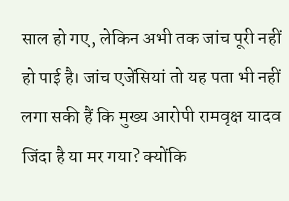साल हो गए, लेकिन अभी तक जांच पूरी नहीं हो पाई है। जांच एजेंसियां तो यह पता भी नहीं लगा सकी हैं कि मुख्य आरोपी रामवृक्ष यादव जिंदा है या मर गया? क्योंकि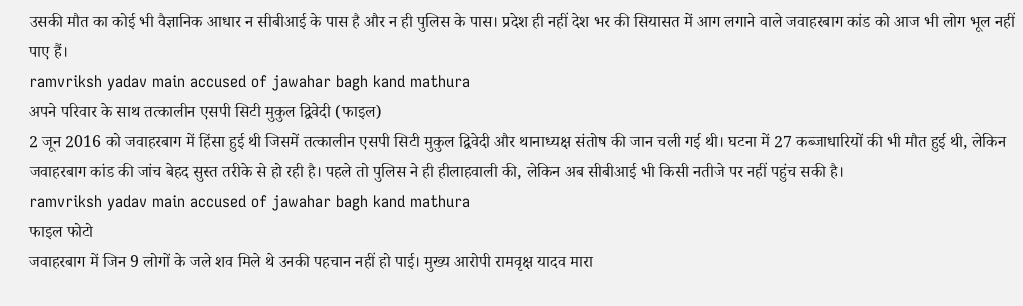उसकी मौत का कोई भी वैज्ञानिक आधार न सीबीआई के पास है और न ही पुलिस के पास। प्रदेश ही नहीं देश भर की सियासत में आग लगाने वाले जवाहरबाग कांड को आज भी लोग भूल नहीं पाए हैं।
ramvriksh yadav main accused of jawahar bagh kand mathura
अपने परिवार के साथ तत्कालीन एसपी सिटी मुकुल द्विवेदी (फाइल)
2 जून 2016 को जवाहरबाग में हिंसा हुई थी जिसमें तत्कालीन एसपी सिटी मुकुल द्विवेदी और थानाध्यक्ष संतोष की जान चली गई थी। घटना में 27 कब्जाधारियों की भी मौत हुई थी, लेकिन जवाहरबाग कांड की जांच बेहद सुस्त तरीके से हो रही है। पहले तो पुलिस ने ही हीलाहवाली की, लेकिन अब सीबीआई भी किसी नतीजे पर नहीं पहुंच सकी है।
ramvriksh yadav main accused of jawahar bagh kand mathura
फाइल फोटो
जवाहरबाग में जिन 9 लोगों के जले शव मिले थे उनकी पहचान नहीं हो पाई। मुख्य आरोपी रामवृक्ष यादव मारा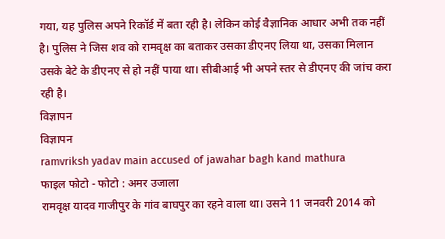गया, यह पुलिस अपने रिकॉर्ड में बता रही है। लेकिन कोई वैज्ञानिक आधार अभी तक नहीं है। पुलिस ने जिस शव को रामवृक्ष का बताकर उसका डीएनए लिया था, उसका मिलान उसके बेटे के डीएनए से हो नहीं पाया था। सीबीआई भी अपने स्तर से डीएनए की जांच करा रही है।
विज्ञापन
विज्ञापन
ramvriksh yadav main accused of jawahar bagh kand mathura
फाइल फोटो - फोटो : अमर उजाला
रामवृक्ष यादव गाजीपुर के गांव बाघपुर का रहने वाला था। उसने 11 जनवरी 2014 को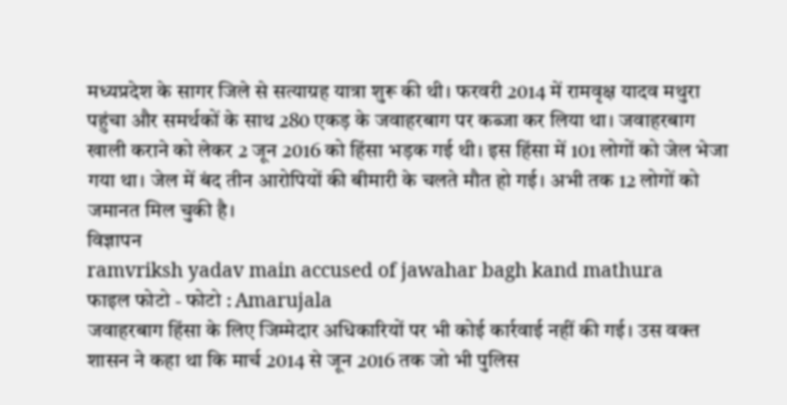मध्यप्रदेश के सागर जिले से सत्याग्रह यात्रा शुरू की थी। फरवरी 2014 में रामवृक्ष यादव मथुरा पहुंचा और समर्थकों के साथ 280 एकड़ के जवाहरबाग पर कब्जा कर लिया था। जवाहरबाग खाली कराने को लेकर 2 जून 2016 को हिंसा भड़क गई थी। इस हिंसा में 101 लोगों को जेल भेजा गया था। जेल में बंद तीन आरोपियों की बीमारी के चलते मौत हो गई। अभी तक 12 लोगों को जमानत मिल चुकी है।
विज्ञापन
ramvriksh yadav main accused of jawahar bagh kand mathura
फाइल फोटो - फोटो : Amarujala
जवाहरबाग हिंसा के लिए जिम्मेदार अधिकारियों पर भी कोई कार्रवाई नहीं की गई। उस वक्त शासन ने कहा था कि मार्च 2014 से जून 2016 तक जो भी पुलिस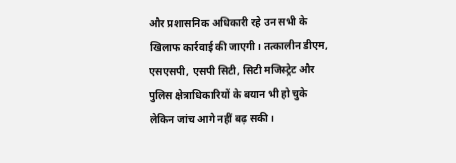और प्रशासनिक अधिकारी रहे उन सभी के खिलाफ कार्रवाई की जाएगी। तत्कालीन डीएम, एसएसपी, एसपी सिटी, सिटी मजिस्ट्रेट और पुलिस क्षेत्राधिकारियों के बयान भी हो चुके लेकिन जांच आगे नहीं बढ़ सकी।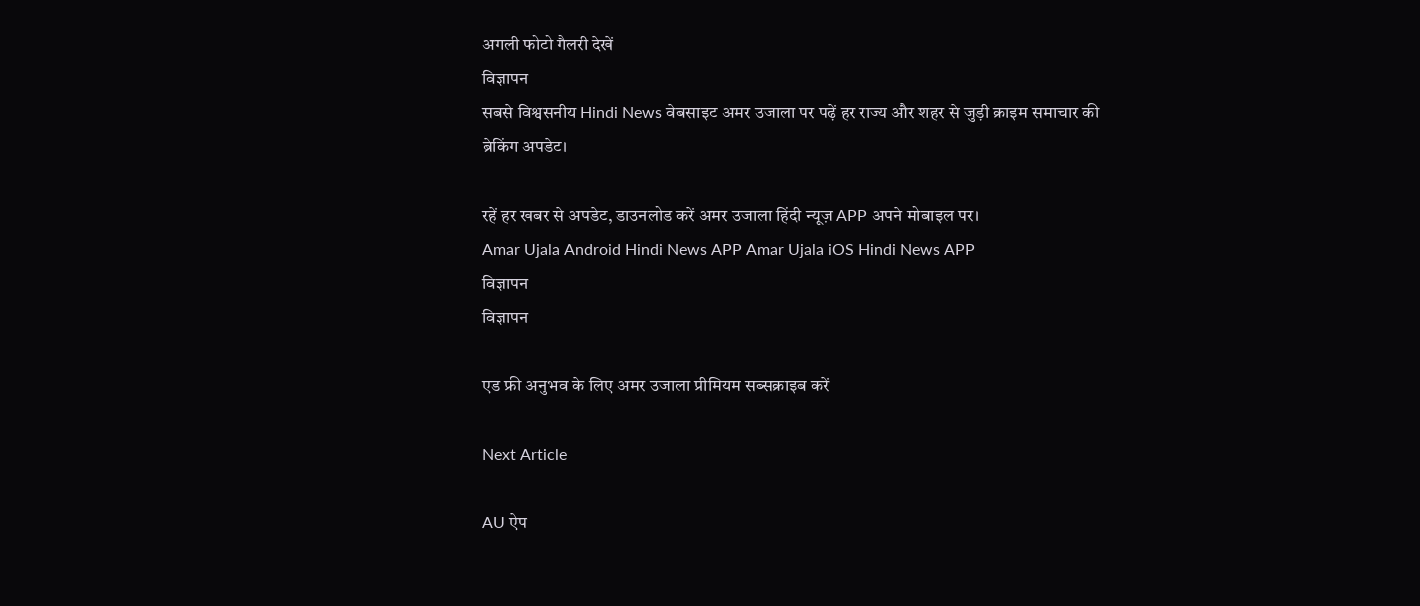अगली फोटो गैलरी देखें
विज्ञापन
सबसे विश्वसनीय Hindi News वेबसाइट अमर उजाला पर पढ़ें हर राज्य और शहर से जुड़ी क्राइम समाचार की
ब्रेकिंग अपडेट।

रहें हर खबर से अपडेट, डाउनलोड करें अमर उजाला हिंदी न्यूज़ APP अपने मोबाइल पर।
Amar Ujala Android Hindi News APP Amar Ujala iOS Hindi News APP
विज्ञापन
विज्ञापन

एड फ्री अनुभव के लिए अमर उजाला प्रीमियम सब्सक्राइब करें

Next Article

AU ऐप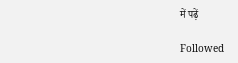में पढ़ें

Followed